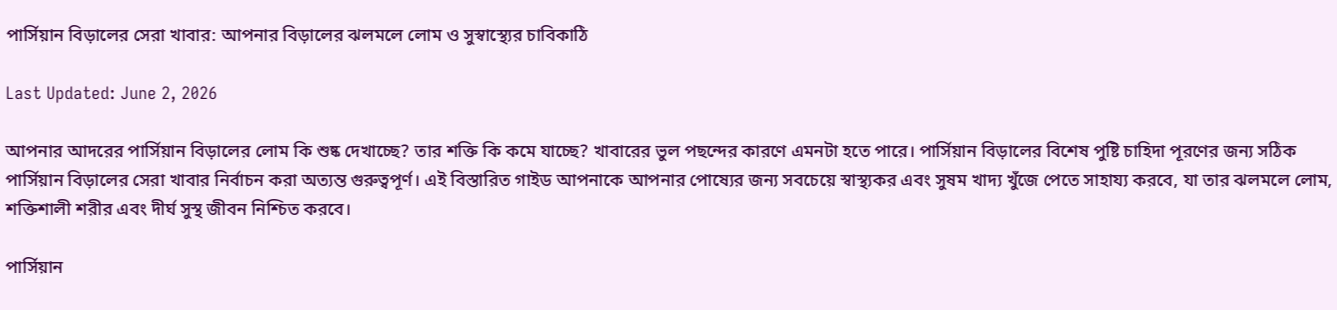পার্সিয়ান বিড়ালের সেরা খাবার: আপনার বিড়ালের ঝলমলে লোম ও সুস্বাস্থ্যের চাবিকাঠি

Last Updated: June 2, 2026

আপনার আদরের পার্সিয়ান বিড়ালের লোম কি শুষ্ক দেখাচ্ছে? তার শক্তি কি কমে যাচ্ছে? খাবারের ভুল পছন্দের কারণে এমনটা হতে পারে। পার্সিয়ান বিড়ালের বিশেষ পুষ্টি চাহিদা পূরণের জন্য সঠিক পার্সিয়ান বিড়ালের সেরা খাবার নির্বাচন করা অত্যন্ত গুরুত্বপূর্ণ। এই বিস্তারিত গাইড আপনাকে আপনার পোষ্যের জন্য সবচেয়ে স্বাস্থ্যকর এবং সুষম খাদ্য খুঁজে পেতে সাহায্য করবে, যা তার ঝলমলে লোম, শক্তিশালী শরীর এবং দীর্ঘ সুস্থ জীবন নিশ্চিত করবে।

পার্সিয়ান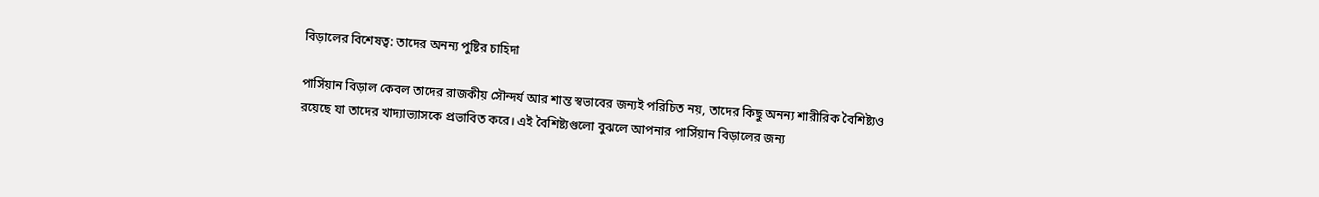বিড়ালের বিশেষত্ব: তাদের অনন্য পুষ্টির চাহিদা

পার্সিয়ান বিড়াল কেবল তাদের রাজকীয় সৌন্দর্য আর শান্ত স্বভাবের জন্যই পরিচিত নয়, তাদের কিছু অনন্য শারীরিক বৈশিষ্ট্যও রয়েছে যা তাদের খাদ্যাভ্যাসকে প্রভাবিত করে। এই বৈশিষ্ট্যগুলো বুঝলে আপনার পার্সিয়ান বিড়ালের জন্য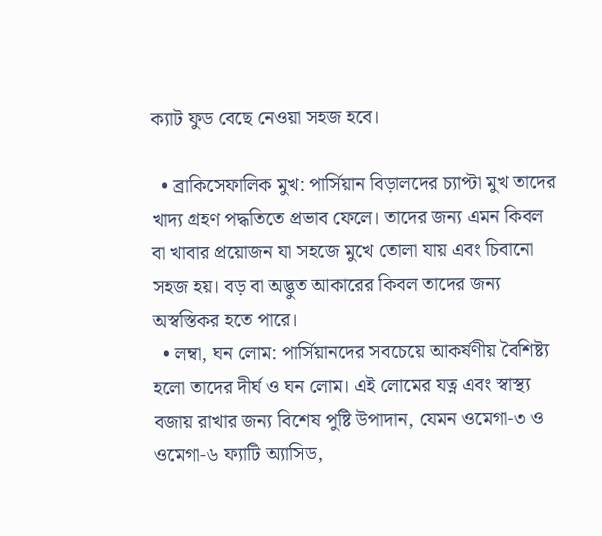ক্যাট ফুড বেছে নেওয়া সহজ হবে।

  • ব্রাকিসেফালিক মুখ: পার্সিয়ান বিড়ালদের চ্যাপ্টা মুখ তাদের খাদ্য গ্রহণ পদ্ধতিতে প্রভাব ফেলে। তাদের জন্য এমন কিবল বা খাবার প্রয়োজন যা সহজে মুখে তোলা যায় এবং চিবানো সহজ হয়। বড় বা অদ্ভুত আকারের কিবল তাদের জন্য অস্বস্তিকর হতে পারে।
  • লম্বা, ঘন লোম: পার্সিয়ানদের সবচেয়ে আকর্ষণীয় বৈশিষ্ট্য হলো তাদের দীর্ঘ ও ঘন লোম। এই লোমের যত্ন এবং স্বাস্থ্য বজায় রাখার জন্য বিশেষ পুষ্টি উপাদান, যেমন ওমেগা-৩ ও ওমেগা-৬ ফ্যাটি অ্যাসিড,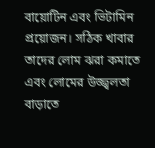বায়োটিন এবং ভিটামিন প্রয়োজন। সঠিক খাবার তাদের লোম ঝরা কমাতে এবং লোমের উজ্জ্বলতা বাড়াতে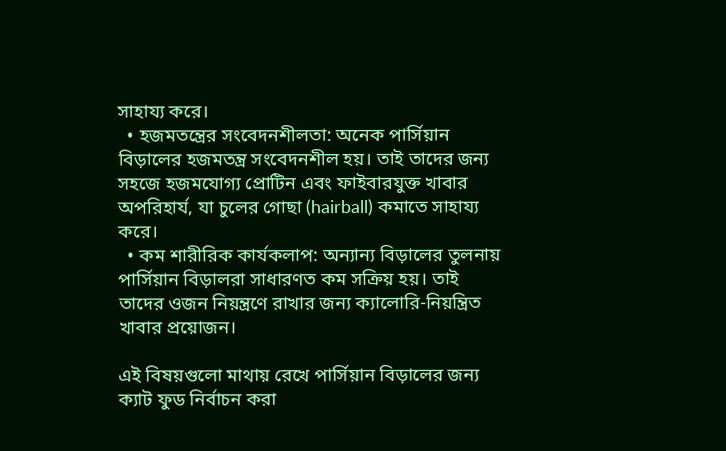সাহায্য করে।
  • হজমতন্ত্রের সংবেদনশীলতা: অনেক পার্সিয়ান বিড়ালের হজমতন্ত্র সংবেদনশীল হয়। তাই তাদের জন্য সহজে হজমযোগ্য প্রোটিন এবং ফাইবারযুক্ত খাবার অপরিহার্য, যা চুলের গোছা (hairball) কমাতে সাহায্য করে।
  • কম শারীরিক কার্যকলাপ: অন্যান্য বিড়ালের তুলনায় পার্সিয়ান বিড়ালরা সাধারণত কম সক্রিয় হয়। তাই তাদের ওজন নিয়ন্ত্রণে রাখার জন্য ক্যালোরি-নিয়ন্ত্রিত খাবার প্রয়োজন।

এই বিষয়গুলো মাথায় রেখে পার্সিয়ান বিড়ালের জন্য ক্যাট ফুড নির্বাচন করা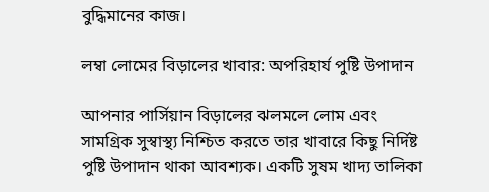বুদ্ধিমানের কাজ।

লম্বা লোমের বিড়ালের খাবার: অপরিহার্য পুষ্টি উপাদান

আপনার পার্সিয়ান বিড়ালের ঝলমলে লোম এবং সামগ্রিক সুস্বাস্থ্য নিশ্চিত করতে তার খাবারে কিছু নির্দিষ্ট পুষ্টি উপাদান থাকা আবশ্যক। একটি সুষম খাদ্য তালিকা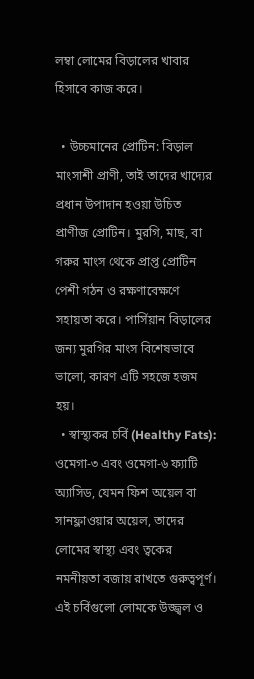লম্বা লোমের বিড়ালের খাবার হিসাবে কাজ করে।

  • উচ্চমানের প্রোটিন: বিড়াল মাংসাশী প্রাণী, তাই তাদের খাদ্যের প্রধান উপাদান হওয়া উচিত প্রাণীজ প্রোটিন। মুরগি, মাছ, বা গরুর মাংস থেকে প্রাপ্ত প্রোটিন পেশী গঠন ও রক্ষণাবেক্ষণে সহায়তা করে। পার্সিয়ান বিড়ালের জন্য মুরগির মাংস বিশেষভাবে ভালো, কারণ এটি সহজে হজম হয়।
  • স্বাস্থ্যকর চর্বি (Healthy Fats): ওমেগা-৩ এবং ওমেগা-৬ ফ্যাটি অ্যাসিড, যেমন ফিশ অয়েল বা সানফ্লাওয়ার অয়েল, তাদের লোমের স্বাস্থ্য এবং ত্বকের নমনীয়তা বজায় রাখতে গুরুত্বপূর্ণ। এই চর্বিগুলো লোমকে উজ্জ্বল ও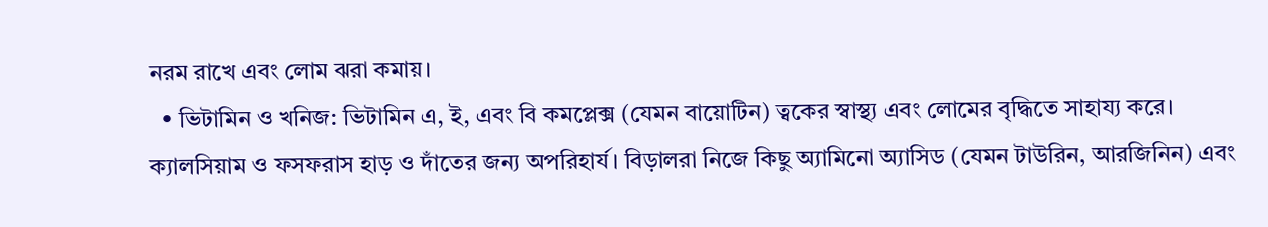নরম রাখে এবং লোম ঝরা কমায়।
  • ভিটামিন ও খনিজ: ভিটামিন এ, ই, এবং বি কমপ্লেক্স (যেমন বায়োটিন) ত্বকের স্বাস্থ্য এবং লোমের বৃদ্ধিতে সাহায্য করে। ক্যালসিয়াম ও ফসফরাস হাড় ও দাঁতের জন্য অপরিহার্য। বিড়ালরা নিজে কিছু অ্যামিনো অ্যাসিড (যেমন টাউরিন, আরজিনিন) এবং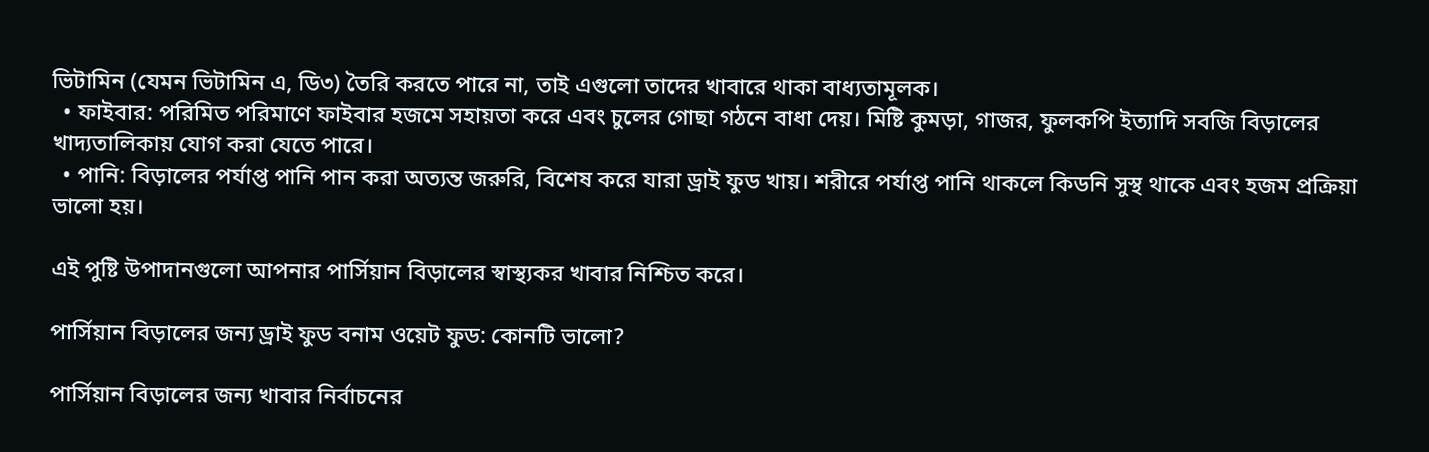ভিটামিন (যেমন ভিটামিন এ, ডি৩) তৈরি করতে পারে না, তাই এগুলো তাদের খাবারে থাকা বাধ্যতামূলক।
  • ফাইবার: পরিমিত পরিমাণে ফাইবার হজমে সহায়তা করে এবং চুলের গোছা গঠনে বাধা দেয়। মিষ্টি কুমড়া, গাজর, ফুলকপি ইত্যাদি সবজি বিড়ালের খাদ্যতালিকায় যোগ করা যেতে পারে।
  • পানি: বিড়ালের পর্যাপ্ত পানি পান করা অত্যন্ত জরুরি, বিশেষ করে যারা ড্রাই ফুড খায়। শরীরে পর্যাপ্ত পানি থাকলে কিডনি সুস্থ থাকে এবং হজম প্রক্রিয়া ভালো হয়।

এই পুষ্টি উপাদানগুলো আপনার পার্সিয়ান বিড়ালের স্বাস্থ্যকর খাবার নিশ্চিত করে।

পার্সিয়ান বিড়ালের জন্য ড্রাই ফুড বনাম ওয়েট ফুড: কোনটি ভালো?

পার্সিয়ান বিড়ালের জন্য খাবার নির্বাচনের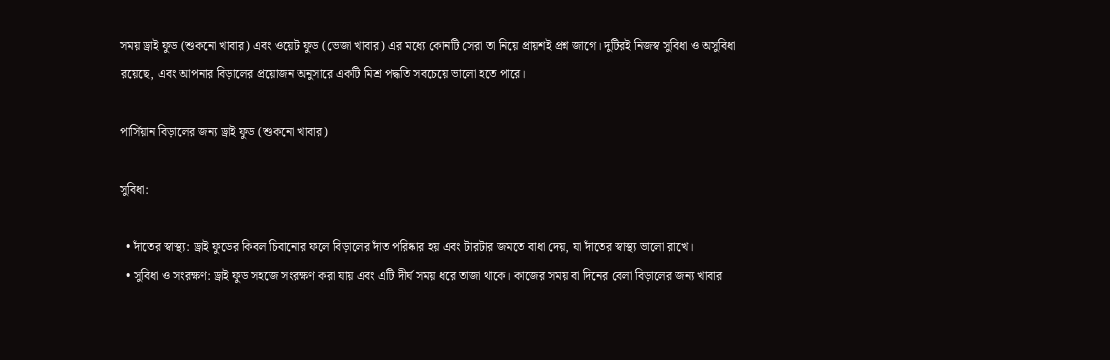সময় ড্রাই ফুড (শুকনো খাবার) এবং ওয়েট ফুড (ভেজা খাবার) এর মধ্যে কোনটি সেরা তা নিয়ে প্রায়শই প্রশ্ন জাগে। দুটিরই নিজস্ব সুবিধা ও অসুবিধা রয়েছে, এবং আপনার বিড়ালের প্রয়োজন অনুসারে একটি মিশ্র পদ্ধতি সবচেয়ে ভালো হতে পারে।

পার্সিয়ান বিড়ালের জন্য ড্রাই ফুড (শুকনো খাবার)

সুবিধা:

  • দাঁতের স্বাস্থ্য: ড্রাই ফুডের কিবল চিবানোর ফলে বিড়ালের দাঁত পরিষ্কার হয় এবং টারটার জমতে বাধা দেয়, যা দাঁতের স্বাস্থ্য ভালো রাখে।
  • সুবিধা ও সংরক্ষণ: ড্রাই ফুড সহজে সংরক্ষণ করা যায় এবং এটি দীর্ঘ সময় ধরে তাজা থাকে। কাজের সময় বা দিনের বেলা বিড়ালের জন্য খাবার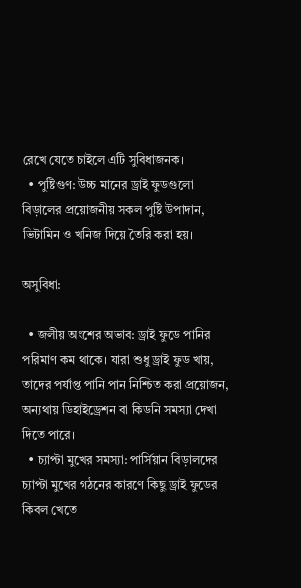রেখে যেতে চাইলে এটি সুবিধাজনক।
  • পুষ্টিগুণ: উচ্চ মানের ড্রাই ফুডগুলো বিড়ালের প্রয়োজনীয় সকল পুষ্টি উপাদান, ভিটামিন ও খনিজ দিয়ে তৈরি করা হয়।

অসুবিধা:

  • জলীয় অংশের অভাব: ড্রাই ফুডে পানির পরিমাণ কম থাকে। যারা শুধু ড্রাই ফুড খায়, তাদের পর্যাপ্ত পানি পান নিশ্চিত করা প্রয়োজন, অন্যথায় ডিহাইড্রেশন বা কিডনি সমস্যা দেখা দিতে পারে।
  • চ্যাপ্টা মুখের সমস্যা: পার্সিয়ান বিড়ালদের চ্যাপ্টা মুখের গঠনের কারণে কিছু ড্রাই ফুডের কিবল খেতে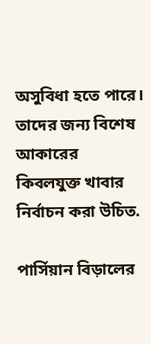অসুবিধা হতে পারে। তাদের জন্য বিশেষ আকারের কিবলযুক্ত খাবার নির্বাচন করা উচিত.

পার্সিয়ান বিড়ালের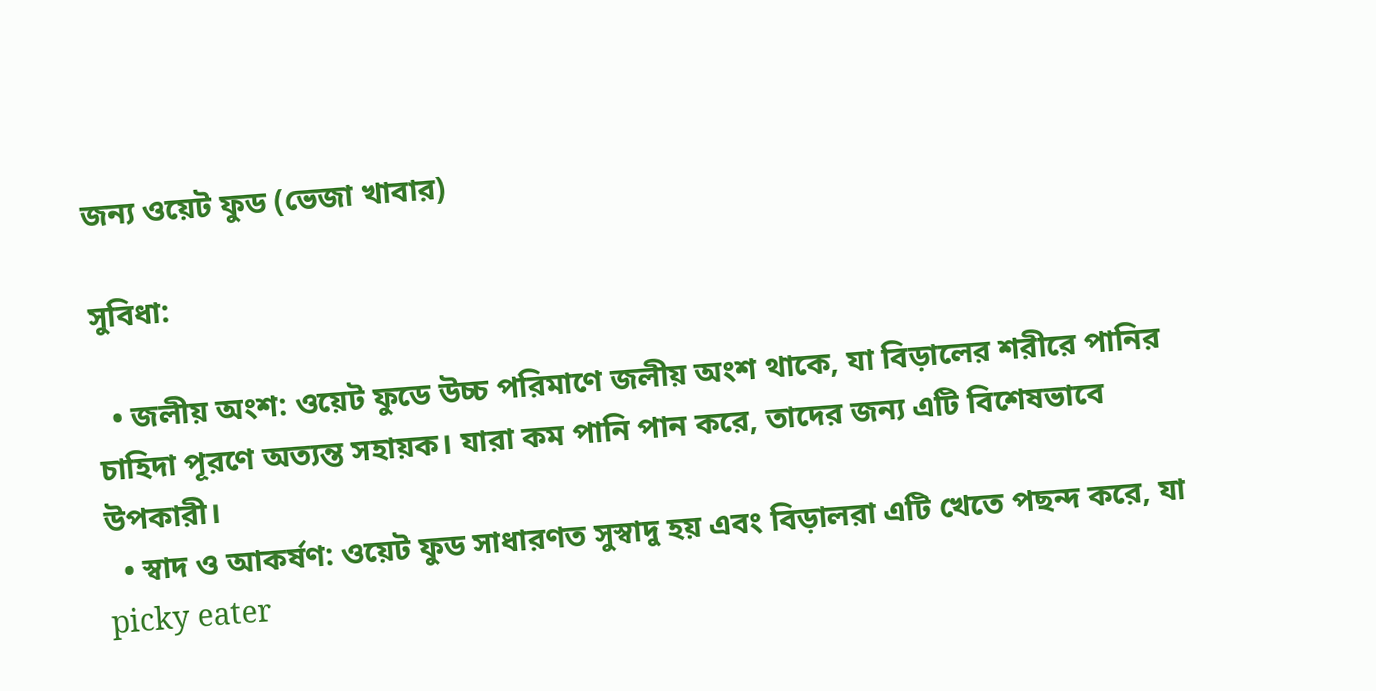জন্য ওয়েট ফুড (ভেজা খাবার)

সুবিধা:

  • জলীয় অংশ: ওয়েট ফুডে উচ্চ পরিমাণে জলীয় অংশ থাকে, যা বিড়ালের শরীরে পানির চাহিদা পূরণে অত্যন্ত সহায়ক। যারা কম পানি পান করে, তাদের জন্য এটি বিশেষভাবে উপকারী।
  • স্বাদ ও আকর্ষণ: ওয়েট ফুড সাধারণত সুস্বাদু হয় এবং বিড়ালরা এটি খেতে পছন্দ করে, যা picky eater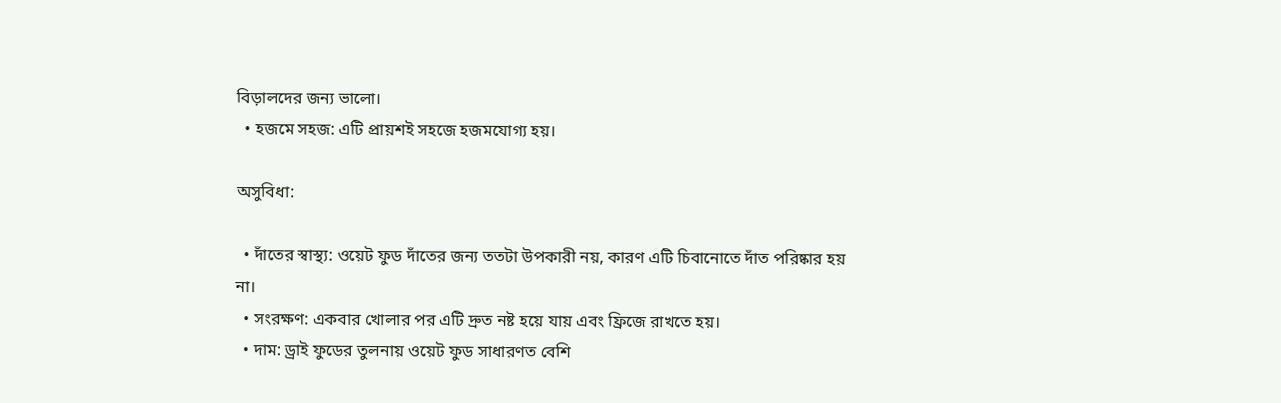বিড়ালদের জন্য ভালো।
  • হজমে সহজ: এটি প্রায়শই সহজে হজমযোগ্য হয়।

অসুবিধা:

  • দাঁতের স্বাস্থ্য: ওয়েট ফুড দাঁতের জন্য ততটা উপকারী নয়, কারণ এটি চিবানোতে দাঁত পরিষ্কার হয় না।
  • সংরক্ষণ: একবার খোলার পর এটি দ্রুত নষ্ট হয়ে যায় এবং ফ্রিজে রাখতে হয়।
  • দাম: ড্রাই ফুডের তুলনায় ওয়েট ফুড সাধারণত বেশি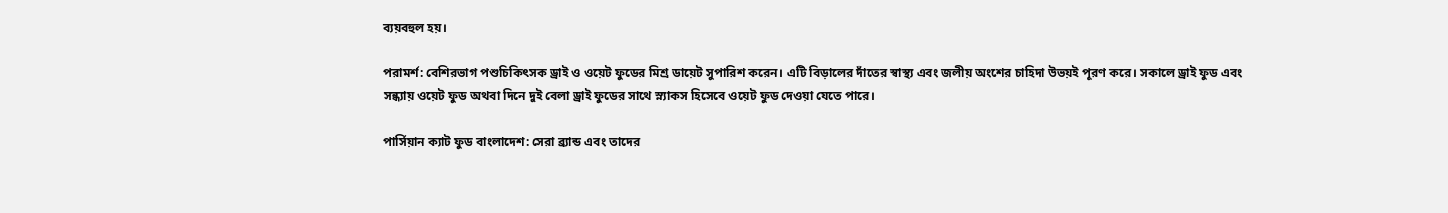ব্যয়বহুল হয়।

পরামর্শ: বেশিরভাগ পশুচিকিৎসক ড্রাই ও ওয়েট ফুডের মিশ্র ডায়েট সুপারিশ করেন। এটি বিড়ালের দাঁতের স্বাস্থ্য এবং জলীয় অংশের চাহিদা উভয়ই পূরণ করে। সকালে ড্রাই ফুড এবং সন্ধ্যায় ওয়েট ফুড অথবা দিনে দুই বেলা ড্রাই ফুডের সাথে স্ন্যাকস হিসেবে ওয়েট ফুড দেওয়া যেতে পারে।

পার্সিয়ান ক্যাট ফুড বাংলাদেশ: সেরা ব্র্যান্ড এবং তাদের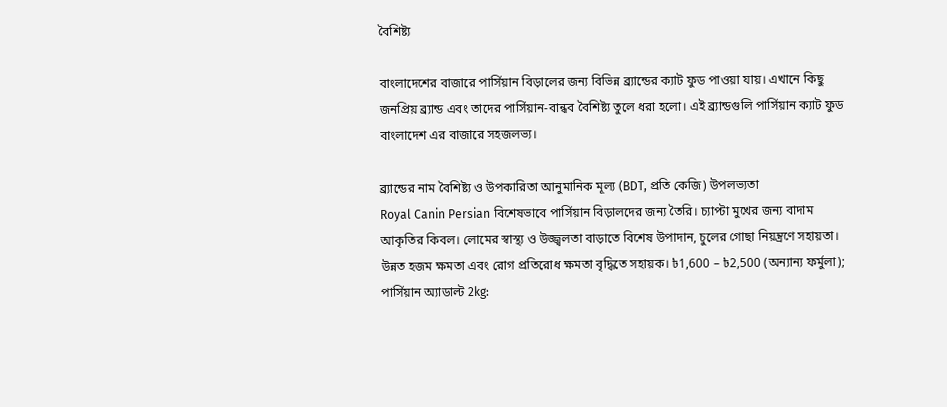বৈশিষ্ট্য

বাংলাদেশের বাজারে পার্সিয়ান বিড়ালের জন্য বিভিন্ন ব্র্যান্ডের ক্যাট ফুড পাওয়া যায়। এখানে কিছু জনপ্রিয় ব্র্যান্ড এবং তাদের পার্সিয়ান-বান্ধব বৈশিষ্ট্য তুলে ধরা হলো। এই ব্র্যান্ডগুলি পার্সিয়ান ক্যাট ফুড বাংলাদেশ এর বাজারে সহজলভ্য।

ব্র্যান্ডের নাম বৈশিষ্ট্য ও উপকারিতা আনুমানিক মূল্য (BDT, প্রতি কেজি) উপলভ্যতা
Royal Canin Persian বিশেষভাবে পার্সিয়ান বিড়ালদের জন্য তৈরি। চ্যাপ্টা মুখের জন্য বাদাম আকৃতির কিবল। লোমের স্বাস্থ্য ও উজ্জ্বলতা বাড়াতে বিশেষ উপাদান, চুলের গোছা নিয়ন্ত্রণে সহায়তা। উন্নত হজম ক্ষমতা এবং রোগ প্রতিরোধ ক্ষমতা বৃদ্ধিতে সহায়ক। ৳1,600 – ৳2,500 (অন্যান্য ফর্মুলা); পার্সিয়ান অ্যাডাল্ট 2kg: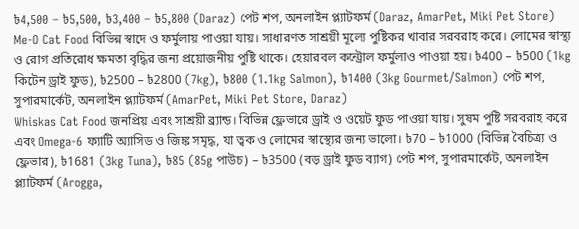৳4,500 – ৳5,500, ৳3,400 – ৳5,800 (Daraz) পেট শপ, অনলাইন প্ল্যাটফর্ম (Daraz, AmarPet, Miki Pet Store)
Me-O Cat Food বিভিন্ন স্বাদে ও ফর্মুলায় পাওয়া যায়। সাধারণত সাশ্রয়ী মূল্যে পুষ্টিকর খাবার সরবরাহ করে। লোমের স্বাস্থ্য ও রোগ প্রতিরোধ ক্ষমতা বৃদ্ধির জন্য প্রয়োজনীয় পুষ্টি থাকে। হেয়ারবল কন্ট্রোল ফর্মুলাও পাওয়া হয়। ৳400 – ৳500 (1kg কিটেন ড্রাই ফুড), ৳2500 – ৳2800 (7kg), ৳800 (1.1kg Salmon), ৳1400 (3kg Gourmet/Salmon) পেট শপ, সুপারমার্কেট, অনলাইন প্ল্যাটফর্ম (AmarPet, Miki Pet Store, Daraz)
Whiskas Cat Food জনপ্রিয় এবং সাশ্রয়ী ব্র্যান্ড। বিভিন্ন ফ্লেভারে ড্রাই ও ওয়েট ফুড পাওয়া যায়। সুষম পুষ্টি সরবরাহ করে এবং Omega-6 ফ্যাটি অ্যাসিড ও জিঙ্ক সমৃদ্ধ, যা ত্বক ও লোমের স্বাস্থ্যের জন্য ভালো। ৳70 – ৳1000 (বিভিন্ন বৈচিত্র্য ও ফ্লেভার), ৳1681 (3kg Tuna), ৳85 (85g পাউচ) – ৳3500 (বড় ড্রাই ফুড ব্যাগ) পেট শপ, সুপারমার্কেট, অনলাইন প্ল্যাটফর্ম (Arogga,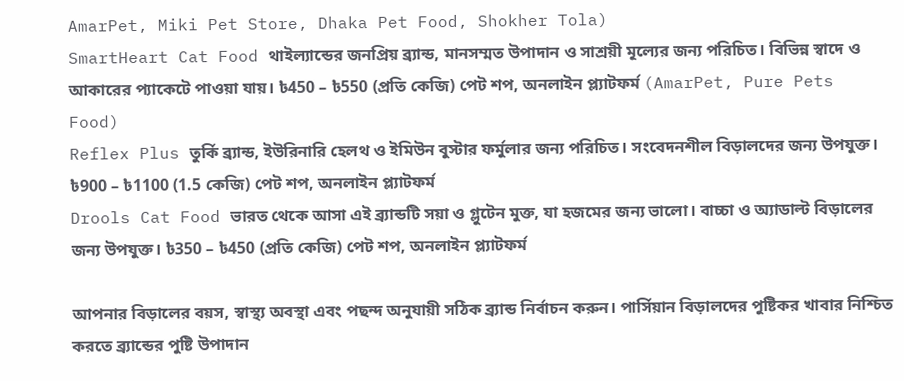AmarPet, Miki Pet Store, Dhaka Pet Food, Shokher Tola)
SmartHeart Cat Food থাইল্যান্ডের জনপ্রিয় ব্র্যান্ড, মানসম্মত উপাদান ও সাশ্রয়ী মূল্যের জন্য পরিচিত। বিভিন্ন স্বাদে ও আকারের প্যাকেটে পাওয়া যায়। ৳450 – ৳550 (প্রতি কেজি) পেট শপ, অনলাইন প্ল্যাটফর্ম (AmarPet, Pure Pets Food)
Reflex Plus তুর্কি ব্র্যান্ড, ইউরিনারি হেলথ ও ইমিউন বুস্টার ফর্মুলার জন্য পরিচিত। সংবেদনশীল বিড়ালদের জন্য উপযুক্ত। ৳900 – ৳1100 (1.5 কেজি) পেট শপ, অনলাইন প্ল্যাটফর্ম
Drools Cat Food ভারত থেকে আসা এই ব্র্যান্ডটি সয়া ও গ্লুটেন মুক্ত, যা হজমের জন্য ভালো। বাচ্চা ও অ্যাডাল্ট বিড়ালের জন্য উপযুক্ত। ৳350 – ৳450 (প্রতি কেজি) পেট শপ, অনলাইন প্ল্যাটফর্ম

আপনার বিড়ালের বয়স, স্বাস্থ্য অবস্থা এবং পছন্দ অনুযায়ী সঠিক ব্র্যান্ড নির্বাচন করুন। পার্সিয়ান বিড়ালদের পুষ্টিকর খাবার নিশ্চিত করতে ব্র্যান্ডের পুষ্টি উপাদান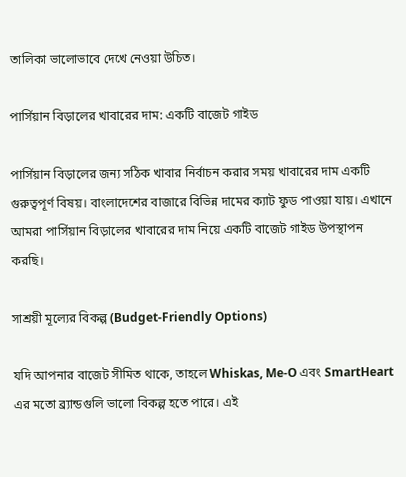তালিকা ভালোভাবে দেখে নেওয়া উচিত।

পার্সিয়ান বিড়ালের খাবারের দাম: একটি বাজেট গাইড

পার্সিয়ান বিড়ালের জন্য সঠিক খাবার নির্বাচন করার সময় খাবারের দাম একটি গুরুত্বপূর্ণ বিষয়। বাংলাদেশের বাজারে বিভিন্ন দামের ক্যাট ফুড পাওয়া যায়। এখানে আমরা পার্সিয়ান বিড়ালের খাবারের দাম নিয়ে একটি বাজেট গাইড উপস্থাপন করছি।

সাশ্রয়ী মূল্যের বিকল্প (Budget-Friendly Options)

যদি আপনার বাজেট সীমিত থাকে, তাহলে Whiskas, Me-O এবং SmartHeart এর মতো ব্র্যান্ডগুলি ভালো বিকল্প হতে পারে। এই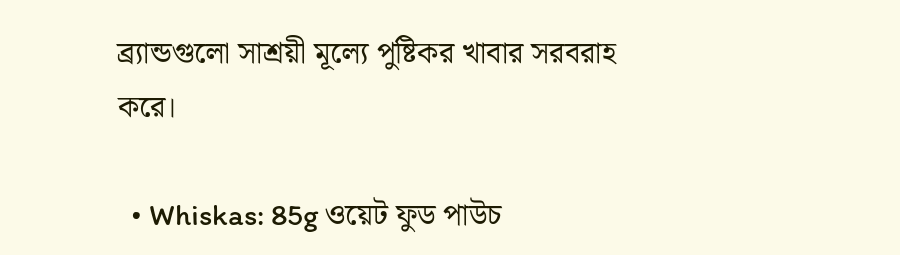ব্র্যান্ডগুলো সাশ্রয়ী মূল্যে পুষ্টিকর খাবার সরবরাহ করে।

  • Whiskas: 85g ওয়েট ফুড পাউচ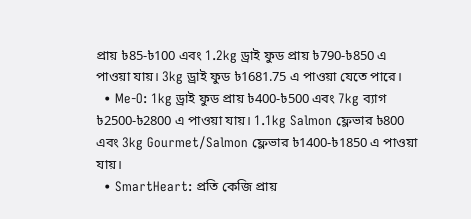প্রায় ৳85-৳100 এবং 1.2kg ড্রাই ফুড প্রায় ৳790-৳850 এ পাওয়া যায়। 3kg ড্রাই ফুড ৳1681.75 এ পাওয়া যেতে পারে।
  • Me-O: 1kg ড্রাই ফুড প্রায় ৳400-৳500 এবং 7kg ব্যাগ ৳2500-৳2800 এ পাওয়া যায়। 1.1kg Salmon ফ্লেভার ৳800 এবং 3kg Gourmet/Salmon ফ্লেভার ৳1400-৳1850 এ পাওয়া যায়।
  • SmartHeart: প্রতি কেজি প্রায়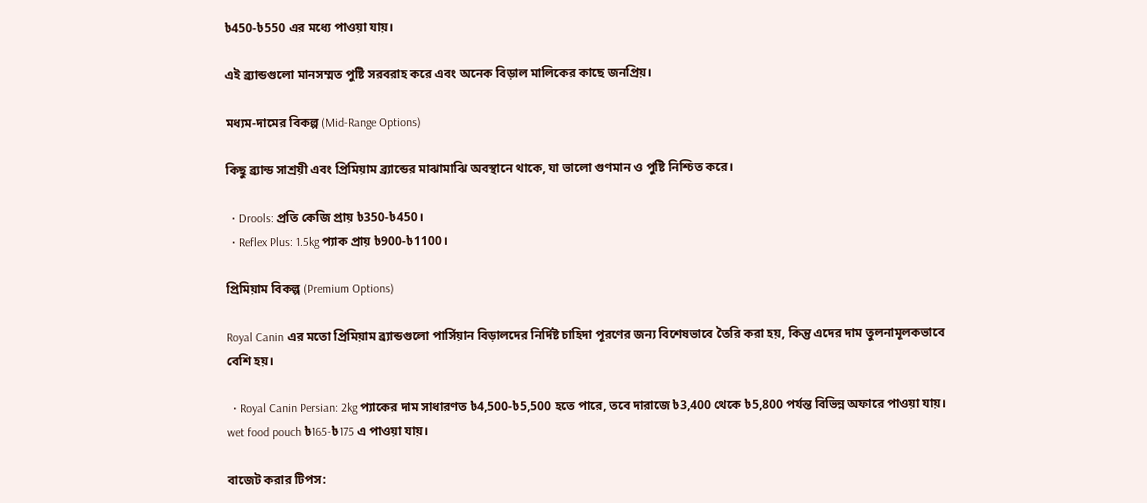৳450-৳550 এর মধ্যে পাওয়া যায়।

এই ব্র্যান্ডগুলো মানসম্মত পুষ্টি সরবরাহ করে এবং অনেক বিড়াল মালিকের কাছে জনপ্রিয়।

মধ্যম-দামের বিকল্প (Mid-Range Options)

কিছু ব্র্যান্ড সাশ্রয়ী এবং প্রিমিয়াম ব্র্যান্ডের মাঝামাঝি অবস্থানে থাকে, যা ভালো গুণমান ও পুষ্টি নিশ্চিত করে।

  • Drools: প্রতি কেজি প্রায় ৳350-৳450।
  • Reflex Plus: 1.5kg প্যাক প্রায় ৳900-৳1100।

প্রিমিয়াম বিকল্প (Premium Options)

Royal Canin এর মতো প্রিমিয়াম ব্র্যান্ডগুলো পার্সিয়ান বিড়ালদের নির্দিষ্ট চাহিদা পূরণের জন্য বিশেষভাবে তৈরি করা হয়, কিন্তু এদের দাম তুলনামূলকভাবে বেশি হয়।

  • Royal Canin Persian: 2kg প্যাকের দাম সাধারণত ৳4,500-৳5,500 হতে পারে, তবে দারাজে ৳3,400 থেকে ৳5,800 পর্যন্ত বিভিন্ন অফারে পাওয়া যায়। wet food pouch ৳165-৳175 এ পাওয়া যায়।

বাজেট করার টিপস: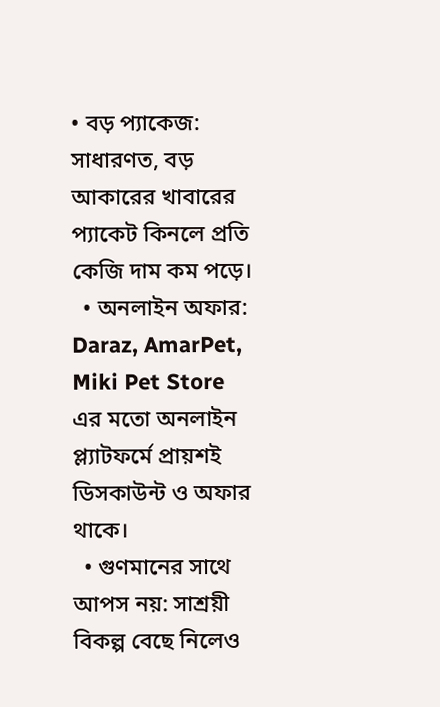• বড় প্যাকেজ: সাধারণত, বড় আকারের খাবারের প্যাকেট কিনলে প্রতি কেজি দাম কম পড়ে।
  • অনলাইন অফার: Daraz, AmarPet, Miki Pet Store এর মতো অনলাইন প্ল্যাটফর্মে প্রায়শই ডিসকাউন্ট ও অফার থাকে।
  • গুণমানের সাথে আপস নয়: সাশ্রয়ী বিকল্প বেছে নিলেও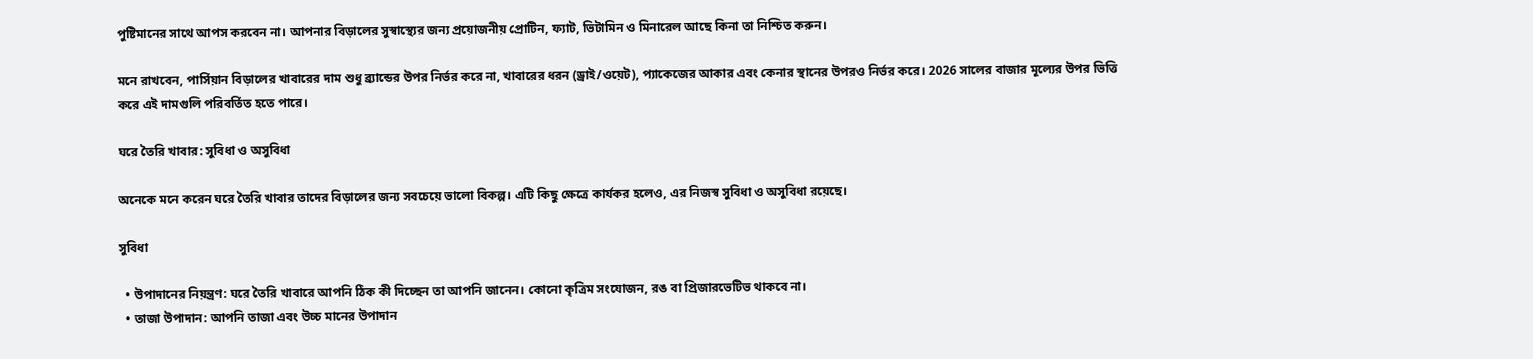পুষ্টিমানের সাথে আপস করবেন না। আপনার বিড়ালের সুস্বাস্থ্যের জন্য প্রয়োজনীয় প্রোটিন, ফ্যাট, ভিটামিন ও মিনারেল আছে কিনা তা নিশ্চিত করুন।

মনে রাখবেন, পার্সিয়ান বিড়ালের খাবারের দাম শুধু ব্র্যান্ডের উপর নির্ভর করে না, খাবারের ধরন (ড্রাই/ওয়েট), প্যাকেজের আকার এবং কেনার স্থানের উপরও নির্ভর করে। 2026 সালের বাজার মূল্যের উপর ভিত্তি করে এই দামগুলি পরিবর্তিত হতে পারে।

ঘরে তৈরি খাবার: সুবিধা ও অসুবিধা

অনেকে মনে করেন ঘরে তৈরি খাবার তাদের বিড়ালের জন্য সবচেয়ে ভালো বিকল্প। এটি কিছু ক্ষেত্রে কার্যকর হলেও, এর নিজস্ব সুবিধা ও অসুবিধা রয়েছে।

সুবিধা

  • উপাদানের নিয়ন্ত্রণ: ঘরে তৈরি খাবারে আপনি ঠিক কী দিচ্ছেন তা আপনি জানেন। কোনো কৃত্রিম সংযোজন, রঙ বা প্রিজারভেটিভ থাকবে না।
  • তাজা উপাদান: আপনি তাজা এবং উচ্চ মানের উপাদান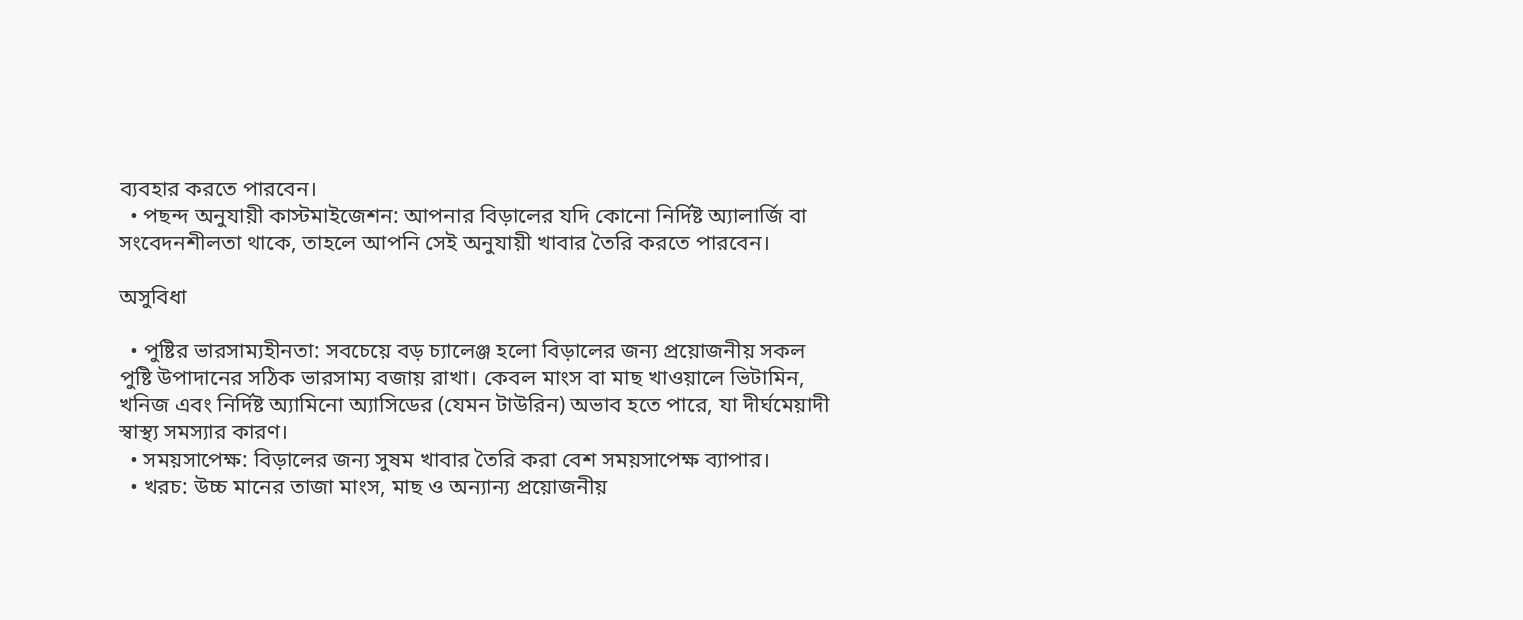ব্যবহার করতে পারবেন।
  • পছন্দ অনুযায়ী কাস্টমাইজেশন: আপনার বিড়ালের যদি কোনো নির্দিষ্ট অ্যালার্জি বা সংবেদনশীলতা থাকে, তাহলে আপনি সেই অনুযায়ী খাবার তৈরি করতে পারবেন।

অসুবিধা

  • পুষ্টির ভারসাম্যহীনতা: সবচেয়ে বড় চ্যালেঞ্জ হলো বিড়ালের জন্য প্রয়োজনীয় সকল পুষ্টি উপাদানের সঠিক ভারসাম্য বজায় রাখা। কেবল মাংস বা মাছ খাওয়ালে ভিটামিন, খনিজ এবং নির্দিষ্ট অ্যামিনো অ্যাসিডের (যেমন টাউরিন) অভাব হতে পারে, যা দীর্ঘমেয়াদী স্বাস্থ্য সমস্যার কারণ।
  • সময়সাপেক্ষ: বিড়ালের জন্য সুষম খাবার তৈরি করা বেশ সময়সাপেক্ষ ব্যাপার।
  • খরচ: উচ্চ মানের তাজা মাংস, মাছ ও অন্যান্য প্রয়োজনীয়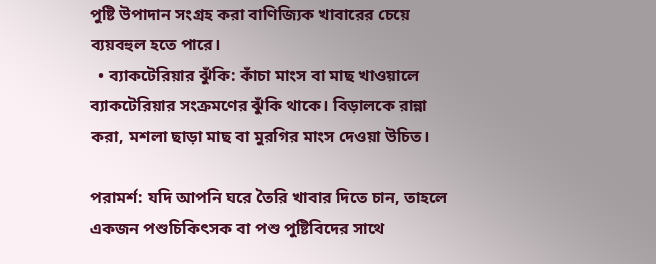পুষ্টি উপাদান সংগ্রহ করা বাণিজ্যিক খাবারের চেয়ে ব্যয়বহুল হতে পারে।
  • ব্যাকটেরিয়ার ঝুঁকি: কাঁচা মাংস বা মাছ খাওয়ালে ব্যাকটেরিয়ার সংক্রমণের ঝুঁকি থাকে। বিড়ালকে রান্না করা, মশলা ছাড়া মাছ বা মুরগির মাংস দেওয়া উচিত।

পরামর্শ: যদি আপনি ঘরে তৈরি খাবার দিতে চান, তাহলে একজন পশুচিকিৎসক বা পশু পুষ্টিবিদের সাথে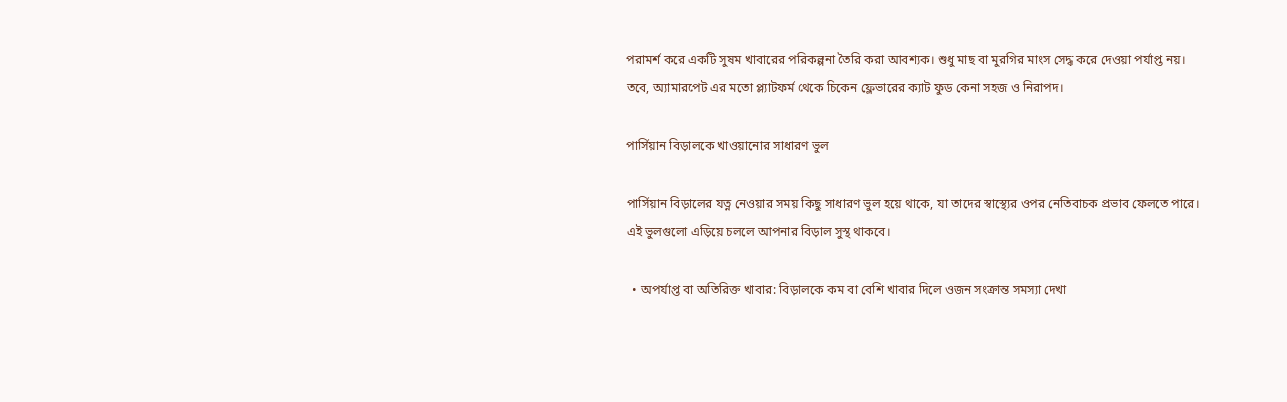পরামর্শ করে একটি সুষম খাবারের পরিকল্পনা তৈরি করা আবশ্যক। শুধু মাছ বা মুরগির মাংস সেদ্ধ করে দেওয়া পর্যাপ্ত নয়। তবে, অ্যামারপেট এর মতো প্ল্যাটফর্ম থেকে চিকেন ফ্লেভারের ক্যাট ফুড কেনা সহজ ও নিরাপদ।

পার্সিয়ান বিড়ালকে খাওয়ানোর সাধারণ ভুল

পার্সিয়ান বিড়ালের যত্ন নেওয়ার সময় কিছু সাধারণ ভুল হয়ে থাকে, যা তাদের স্বাস্থ্যের ওপর নেতিবাচক প্রভাব ফেলতে পারে। এই ভুলগুলো এড়িয়ে চললে আপনার বিড়াল সুস্থ থাকবে।

  • অপর্যাপ্ত বা অতিরিক্ত খাবার: বিড়ালকে কম বা বেশি খাবার দিলে ওজন সংক্রান্ত সমস্যা দেখা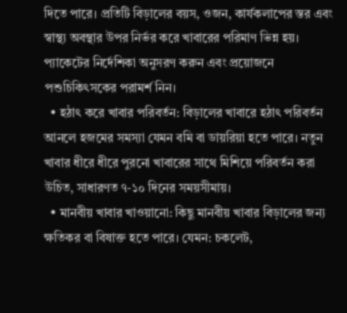দিতে পারে। প্রতিটি বিড়ালের বয়স, ওজন, কার্যকলাপের স্তর এবং স্বাস্থ্য অবস্থার উপর নির্ভর করে খাবারের পরিমাণ ভিন্ন হয়। প্যাকেটের নির্দেশিকা অনুসরণ করুন এবং প্রয়োজনে পশুচিকিৎসকের পরামর্শ নিন।
  • হঠাৎ করে খাবার পরিবর্তন: বিড়ালের খাবারে হঠাৎ পরিবর্তন আনলে হজমের সমস্যা যেমন বমি বা ডায়রিয়া হতে পারে। নতুন খাবার ধীরে ধীরে পুরনো খাবারের সাথে মিশিয়ে পরিবর্তন করা উচিত, সাধারণত ৭-১০ দিনের সময়সীমায়।
  • মানবীয় খাবার খাওয়ানো: কিছু মানবীয় খাবার বিড়ালের জন্য ক্ষতিকর বা বিষাক্ত হতে পারে। যেমন: চকলেট,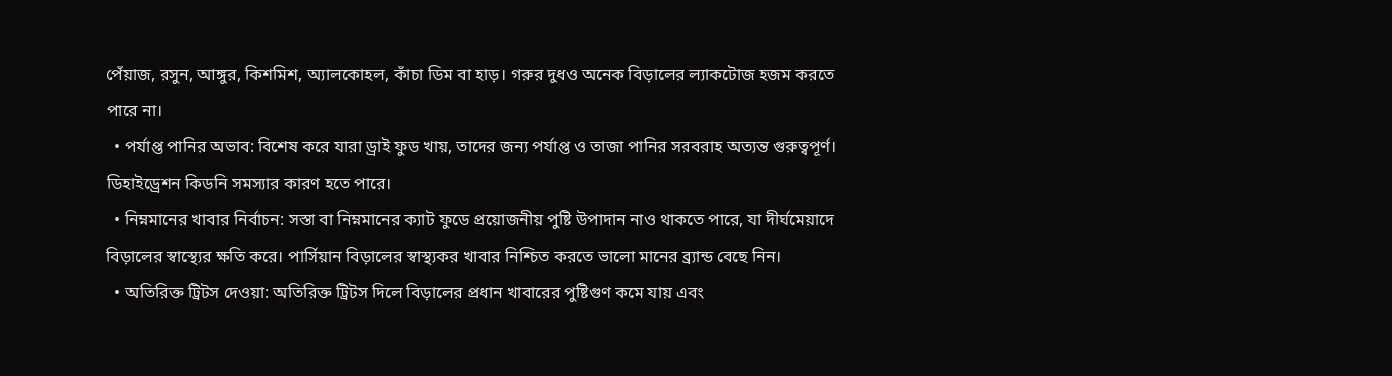পেঁয়াজ, রসুন, আঙ্গুর, কিশমিশ, অ্যালকোহল, কাঁচা ডিম বা হাড়। গরুর দুধও অনেক বিড়ালের ল্যাকটোজ হজম করতে পারে না।
  • পর্যাপ্ত পানির অভাব: বিশেষ করে যারা ড্রাই ফুড খায়, তাদের জন্য পর্যাপ্ত ও তাজা পানির সরবরাহ অত্যন্ত গুরুত্বপূর্ণ। ডিহাইড্রেশন কিডনি সমস্যার কারণ হতে পারে।
  • নিম্নমানের খাবার নির্বাচন: সস্তা বা নিম্নমানের ক্যাট ফুডে প্রয়োজনীয় পুষ্টি উপাদান নাও থাকতে পারে, যা দীর্ঘমেয়াদে বিড়ালের স্বাস্থ্যের ক্ষতি করে। পার্সিয়ান বিড়ালের স্বাস্থ্যকর খাবার নিশ্চিত করতে ভালো মানের ব্র্যান্ড বেছে নিন।
  • অতিরিক্ত ট্রিটস দেওয়া: অতিরিক্ত ট্রিটস দিলে বিড়ালের প্রধান খাবারের পুষ্টিগুণ কমে যায় এবং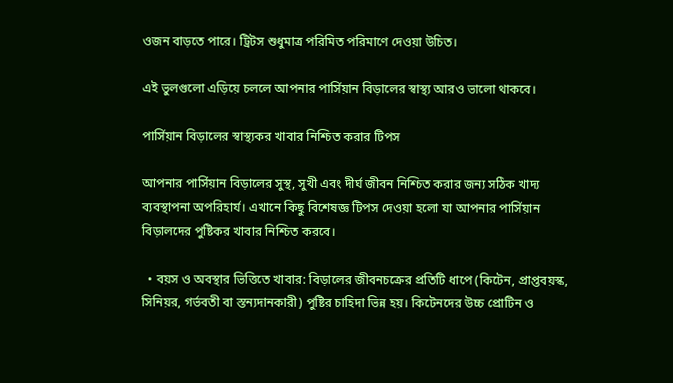ওজন বাড়তে পারে। ট্রিটস শুধুমাত্র পরিমিত পরিমাণে দেওয়া উচিত।

এই ভুলগুলো এড়িয়ে চললে আপনার পার্সিয়ান বিড়ালের স্বাস্থ্য আরও ভালো থাকবে।

পার্সিয়ান বিড়ালের স্বাস্থ্যকর খাবার নিশ্চিত করার টিপস

আপনার পার্সিয়ান বিড়ালের সুস্থ, সুখী এবং দীর্ঘ জীবন নিশ্চিত করার জন্য সঠিক খাদ্য ব্যবস্থাপনা অপরিহার্য। এখানে কিছু বিশেষজ্ঞ টিপস দেওয়া হলো যা আপনার পার্সিয়ান বিড়ালদের পুষ্টিকর খাবার নিশ্চিত করবে।

  • বয়স ও অবস্থার ভিত্তিতে খাবার: বিড়ালের জীবনচক্রের প্রতিটি ধাপে (কিটেন, প্রাপ্তবয়স্ক, সিনিয়র, গর্ভবতী বা স্তন্যদানকারী) পুষ্টির চাহিদা ভিন্ন হয়। কিটেনদের উচ্চ প্রোটিন ও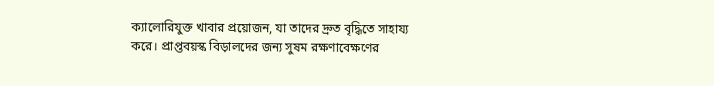ক্যালোরিযুক্ত খাবার প্রয়োজন, যা তাদের দ্রুত বৃদ্ধিতে সাহায্য করে। প্রাপ্তবয়স্ক বিড়ালদের জন্য সুষম রক্ষণাবেক্ষণের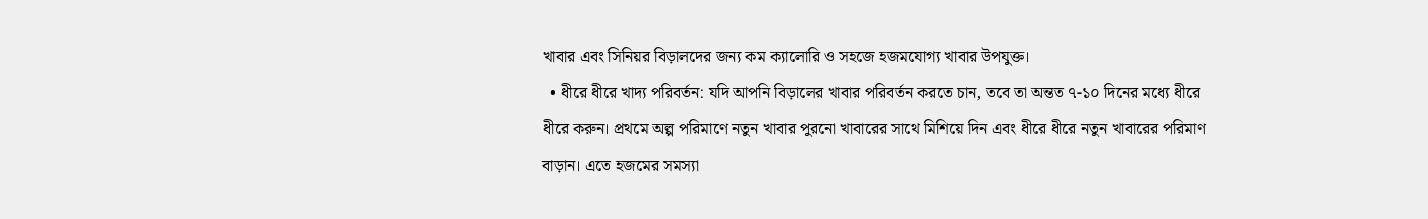খাবার এবং সিনিয়র বিড়ালদের জন্য কম ক্যালোরি ও সহজে হজমযোগ্য খাবার উপযুক্ত।
  • ধীরে ধীরে খাদ্য পরিবর্তন: যদি আপনি বিড়ালের খাবার পরিবর্তন করতে চান, তবে তা অন্তত ৭-১০ দিনের মধ্যে ধীরে ধীরে করুন। প্রথমে অল্প পরিমাণে নতুন খাবার পুরনো খাবারের সাথে মিশিয়ে দিন এবং ধীরে ধীরে নতুন খাবারের পরিমাণ বাড়ান। এতে হজমের সমস্যা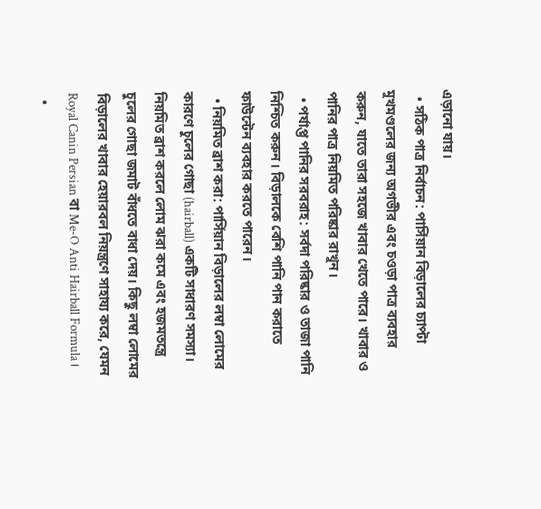এড়ানো যায়।
  • সঠিক পাত্র নির্বাচন: পার্সিয়ান বিড়ালের চ্যাপ্টা মুখমণ্ডলের জন্য অগভীর এবং চওড়া পাত্র ব্যবহার করুন, যাতে তারা সহজে খাবার খেতে পারে। খাবার ও পানির পাত্র নিয়মিত পরিষ্কার রাখুন।
  • পর্যাপ্ত পানির সরবরাহ: সর্বদা পরিষ্কার ও তাজা পানি নিশ্চিত করুন। বিড়ালকে বেশি পানি পান করাতে ফাউন্টেন ব্যবহার করতে পারেন।
  • নিয়মিত ব্রাশ করা: পার্সিয়ান বিড়ালের লম্বা লোমের কারণে চুলের গোছা (hairball) একটি সাধারণ সমস্যা। নিয়মিত ব্রাশ করলে লোম ঝরা কমে এবং হজমতন্ত্রে চুলের গোছা জমাট বাঁধতে বাধা দেয়। কিছু লম্বা লোমের বিড়ালের খাবার হেয়ারবল নিয়ন্ত্রণে সাহায্য করে, যেমন Royal Canin Persian বা Me-O Anti Hairball Formula।
  •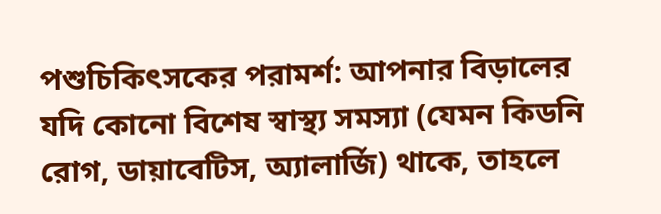পশুচিকিৎসকের পরামর্শ: আপনার বিড়ালের যদি কোনো বিশেষ স্বাস্থ্য সমস্যা (যেমন কিডনি রোগ, ডায়াবেটিস, অ্যালার্জি) থাকে, তাহলে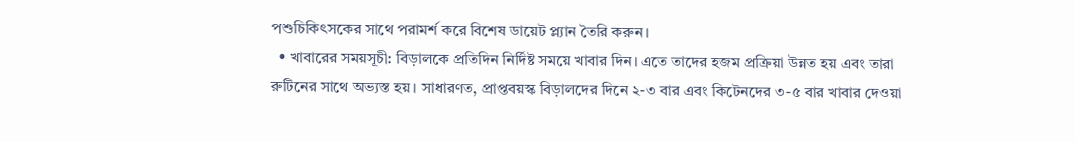পশুচিকিৎসকের সাথে পরামর্শ করে বিশেষ ডায়েট প্ল্যান তৈরি করুন।
  • খাবারের সময়সূচী: বিড়ালকে প্রতিদিন নির্দিষ্ট সময়ে খাবার দিন। এতে তাদের হজম প্রক্রিয়া উন্নত হয় এবং তারা রুটিনের সাথে অভ্যস্ত হয়। সাধারণত, প্রাপ্তবয়স্ক বিড়ালদের দিনে ২-৩ বার এবং কিটেনদের ৩-৫ বার খাবার দেওয়া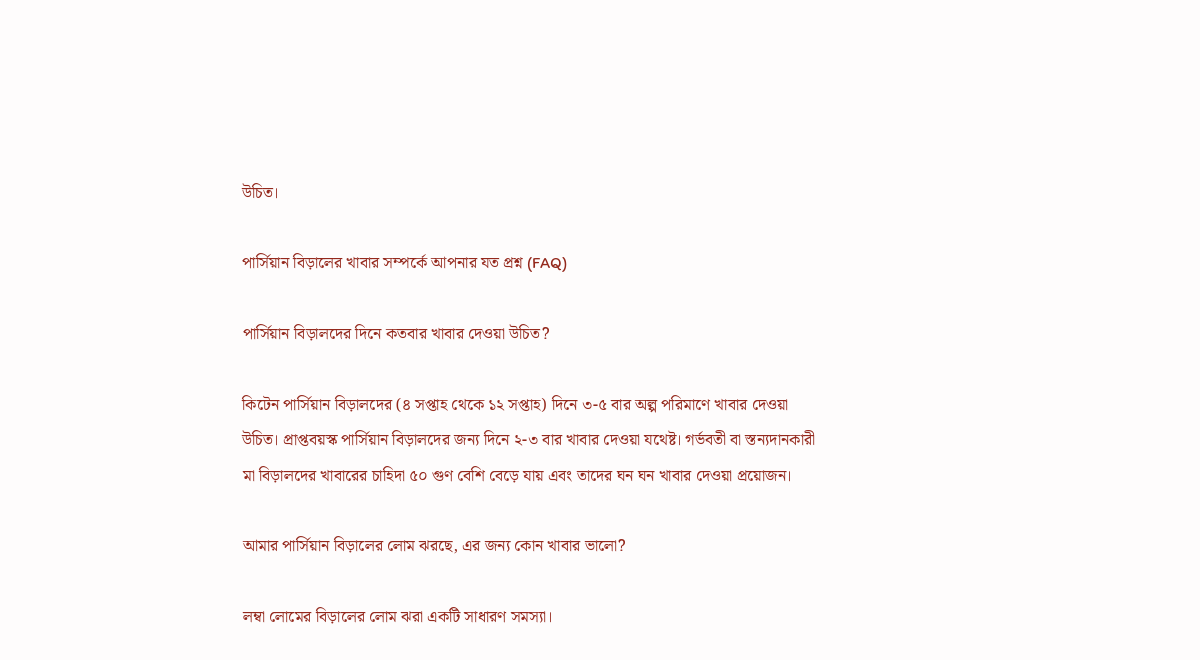উচিত।

পার্সিয়ান বিড়ালের খাবার সম্পর্কে আপনার যত প্রশ্ন (FAQ)

পার্সিয়ান বিড়ালদের দিনে কতবার খাবার দেওয়া উচিত?

কিটেন পার্সিয়ান বিড়ালদের (৪ সপ্তাহ থেকে ১২ সপ্তাহ) দিনে ৩-৫ বার অল্প পরিমাণে খাবার দেওয়া উচিত। প্রাপ্তবয়স্ক পার্সিয়ান বিড়ালদের জন্য দিনে ২-৩ বার খাবার দেওয়া যথেষ্ট। গর্ভবতী বা স্তন্যদানকারী মা বিড়ালদের খাবারের চাহিদা ৫০ গুণ বেশি বেড়ে যায় এবং তাদের ঘন ঘন খাবার দেওয়া প্রয়োজন।

আমার পার্সিয়ান বিড়ালের লোম ঝরছে, এর জন্য কোন খাবার ভালো?

লম্বা লোমের বিড়ালের লোম ঝরা একটি সাধারণ সমস্যা।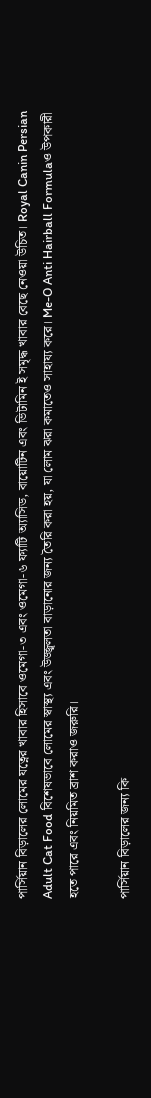পার্সিয়ান বিড়ালের লোমের যত্নের খাবার হিসাবে ওমেগা-৩ এবং ওমেগা-৬ ফ্যাটি অ্যাসিড, বায়োটিন এবং ভিটামিন ই সমৃদ্ধ খাবার বেছে নেওয়া উচিত। Royal Canin Persian Adult Cat Food বিশেষভাবে লোমের স্বাস্থ্য এবং উজ্জ্বলতা বাড়ানোর জন্য তৈরি করা হয়, যা লোম ঝরা কমাতেও সাহায্য করে। Me-O Anti Hairball Formulaও উপকারী হতে পারে এবং নিয়মিত ব্রাশ করাও জরুরি।

পার্সিয়ান বিড়ালের জন্য কি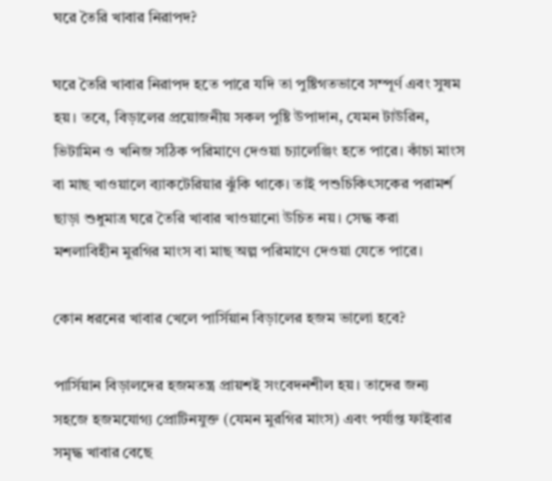ঘরে তৈরি খাবার নিরাপদ?

ঘরে তৈরি খাবার নিরাপদ হতে পারে যদি তা পুষ্টিগতভাবে সম্পূর্ণ এবং সুষম হয়। তবে, বিড়ালের প্রয়োজনীয় সকল পুষ্টি উপাদান, যেমন টাউরিন, ভিটামিন ও খনিজ সঠিক পরিমাণে দেওয়া চ্যালেঞ্জিং হতে পারে। কাঁচা মাংস বা মাছ খাওয়ালে ব্যাকটেরিয়ার ঝুঁকি থাকে। তাই পশুচিকিৎসকের পরামর্শ ছাড়া শুধুমাত্র ঘরে তৈরি খাবার খাওয়ানো উচিত নয়। সেদ্ধ করা মশলাবিহীন মুরগির মাংস বা মাছ অল্প পরিমাণে দেওয়া যেতে পারে।

কোন ধরনের খাবার খেলে পার্সিয়ান বিড়ালের হজম ভালো হবে?

পার্সিয়ান বিড়ালদের হজমতন্ত্র প্রায়শই সংবেদনশীল হয়। তাদের জন্য সহজে হজমযোগ্য প্রোটিনযুক্ত (যেমন মুরগির মাংস) এবং পর্যাপ্ত ফাইবার সমৃদ্ধ খাবার বেছে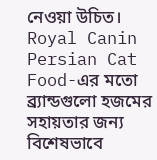নেওয়া উচিত। Royal Canin Persian Cat Food-এর মতো ব্র্যান্ডগুলো হজমের সহায়তার জন্য বিশেষভাবে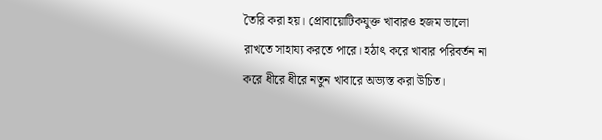তৈরি করা হয়। প্রোবায়োটিকযুক্ত খাবারও হজম ভালো রাখতে সাহায্য করতে পারে। হঠাৎ করে খাবার পরিবর্তন না করে ধীরে ধীরে নতুন খাবারে অভ্যস্ত করা উচিত।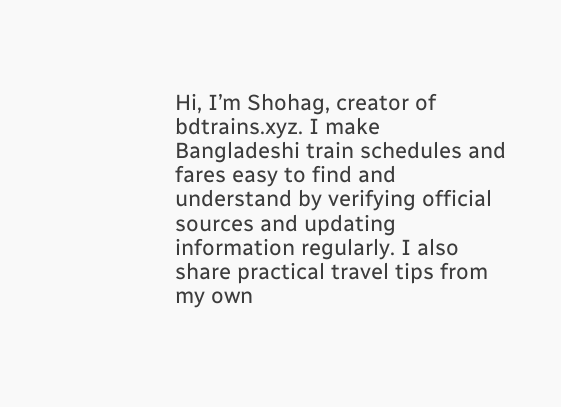Hi, I’m Shohag, creator of bdtrains.xyz. I make Bangladeshi train schedules and fares easy to find and understand by verifying official sources and updating information regularly. I also share practical travel tips from my own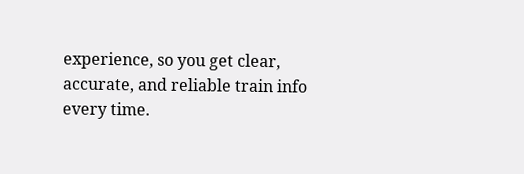experience, so you get clear, accurate, and reliable train info every time.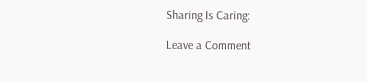Sharing Is Caring:

Leave a Comment